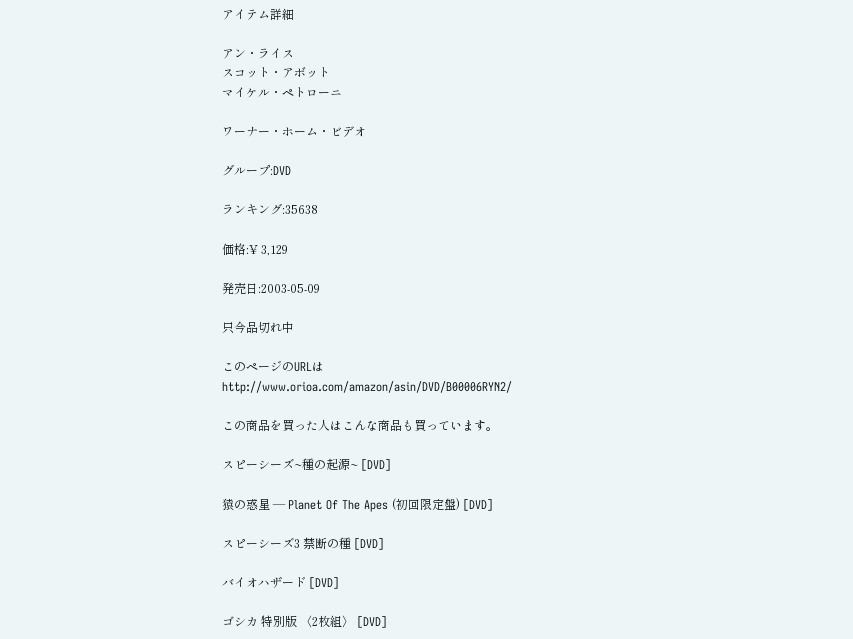アイテム詳細

アン・ライス
スコット・アボット
マイケル・ペトローニ

ワーナー・ホーム・ビデオ

グループ:DVD

ランキング:35638

価格:¥ 3,129

発売日:2003-05-09

只今品切れ中

このページのURLは
http://www.orioa.com/amazon/asin/DVD/B00006RYN2/

この商品を買った人はこんな商品も買っています。

スピーシーズ~種の起源~ [DVD]

猿の惑星 ― Planet Of The Apes (初回限定盤) [DVD]

スピーシーズ3 禁断の種 [DVD]

バイオハザード [DVD]

ゴシカ 特別版 〈2枚組〉 [DVD]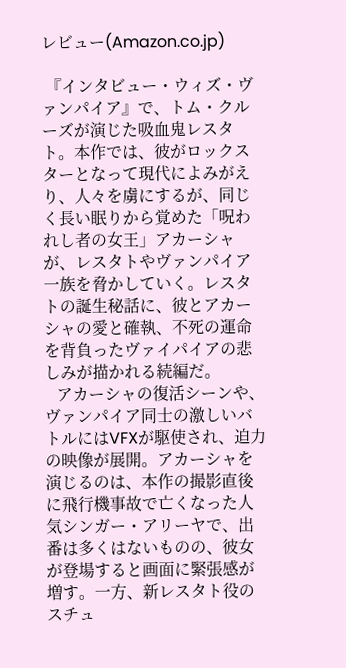レビュー(Amazon.co.jp)

 『インタビュー・ウィズ・ヴァンパイア』で、トム・クルーズが演じた吸血鬼レスタト。本作では、彼がロックスターとなって現代によみがえり、人々を虜にするが、同じく長い眠りから覚めた「呪われし者の女王」アカーシャが、レスタトやヴァンパイア一族を脅かしていく。レスタトの誕生秘話に、彼とアカーシャの愛と確執、不死の運命を背負ったヴァイパイアの悲しみが描かれる続編だ。
   アカーシャの復活シーンや、ヴァンパイア同士の激しいバトルにはVFXが駆使され、迫力の映像が展開。アカーシャを演じるのは、本作の撮影直後に飛行機事故で亡くなった人気シンガー・アリーヤで、出番は多くはないものの、彼女が登場すると画面に緊張感が増す。一方、新レスタト役のスチュ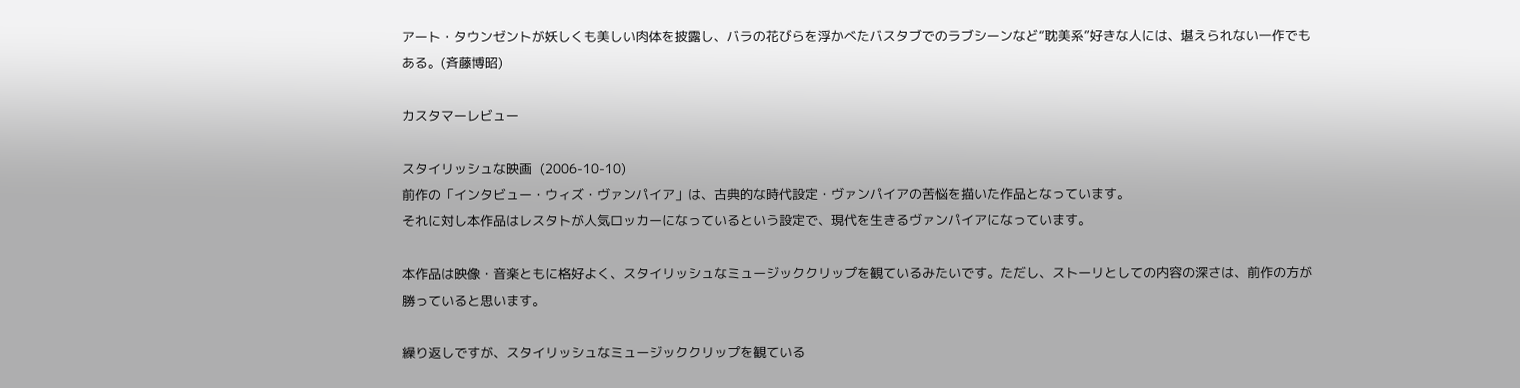アート・タウンゼントが妖しくも美しい肉体を披露し、バラの花びらを浮かべたバスタブでのラブシーンなど“耽美系”好きな人には、堪えられない一作でもある。(斉藤博昭)

カスタマーレビュー

スタイリッシュな映画  (2006-10-10)
前作の「インタビュー・ウィズ・ヴァンパイア」は、古典的な時代設定・ヴァンパイアの苦悩を描いた作品となっています。
それに対し本作品はレスタトが人気ロッカーになっているという設定で、現代を生きるヴァンパイアになっています。

本作品は映像・音楽ともに格好よく、スタイリッシュなミュージッククリップを観ているみたいです。ただし、ストーリとしての内容の深さは、前作の方が勝っていると思います。

繰り返しですが、スタイリッシュなミュージッククリップを観ている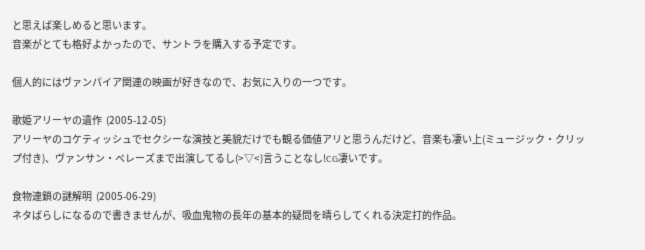と思えば楽しめると思います。
音楽がとても格好よかったので、サントラを購入する予定です。

個人的にはヴァンパイア関連の映画が好きなので、お気に入りの一つです。

歌姫アリーヤの遺作  (2005-12-05)
アリーヤのコケティッシュでセクシーな演技と美貌だけでも観る価値アリと思うんだけど、音楽も凄い上(ミュージック・クリップ付き)、ヴァンサン・ペレーズまで出演してるし(>▽<)言うことなし!CG凄いです。

食物連鎖の謎解明  (2005-06-29)
ネタばらしになるので書きませんが、吸血鬼物の長年の基本的疑問を晴らしてくれる決定打的作品。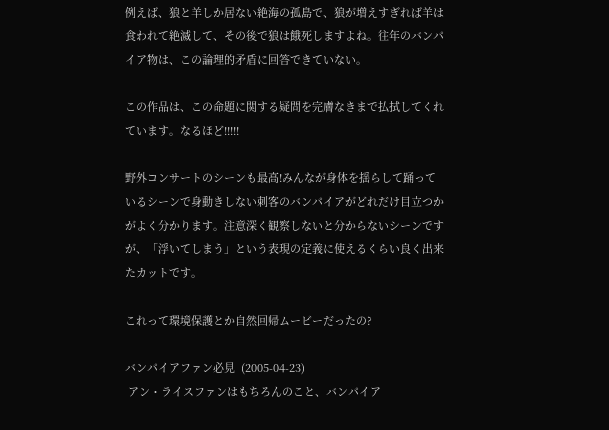例えば、狼と羊しか居ない絶海の孤島で、狼が増えすぎれば羊は食われて絶滅して、その後で狼は餓死しますよね。往年のバンパイア物は、この論理的矛盾に回答できていない。

この作品は、この命題に関する疑問を完膚なきまで払拭してくれています。なるほど!!!!!

野外コンサートのシーンも最高!みんなが身体を揺らして踊っているシーンで身動きしない刺客のバンパイアがどれだけ目立つかがよく分かります。注意深く観察しないと分からないシーンですが、「浮いてしまう」という表現の定義に使えるくらい良く出来たカットです。

これって環境保護とか自然回帰ムービーだったの?

バンパイアファン必見  (2005-04-23)
 アン・ライスファンはもちろんのこと、バンパイア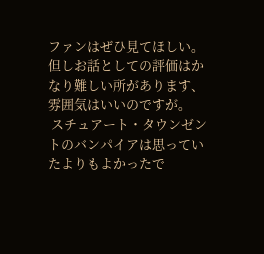ファンはぜひ見てほしい。但しお話としての評価はかなり難しい所があります、雰囲気はいいのですが。
 スチュアート・タウンゼントのバンパイアは思っていたよりもよかったで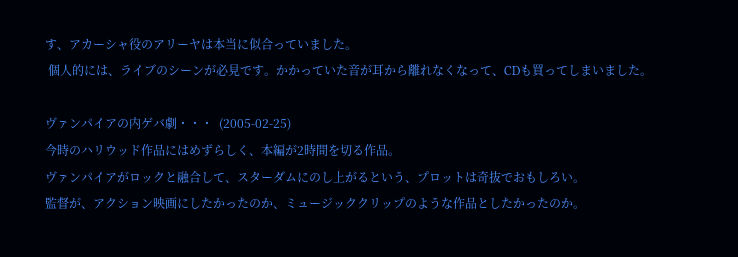す、アカーシャ役のアリーヤは本当に似合っていました。
 個人的には、ライブのシーンが必見です。かかっていた音が耳から離れなくなって、CDも買ってしまいました。

ヴァンパイアの内ゲバ劇・・・  (2005-02-25)
今時のハリウッド作品にはめずらしく、本編が2時間を切る作品。
ヴァンパイアがロックと融合して、スターダムにのし上がるという、プロットは奇抜でおもしろい。
監督が、アクション映画にしたかったのか、ミュージッククリップのような作品としたかったのか。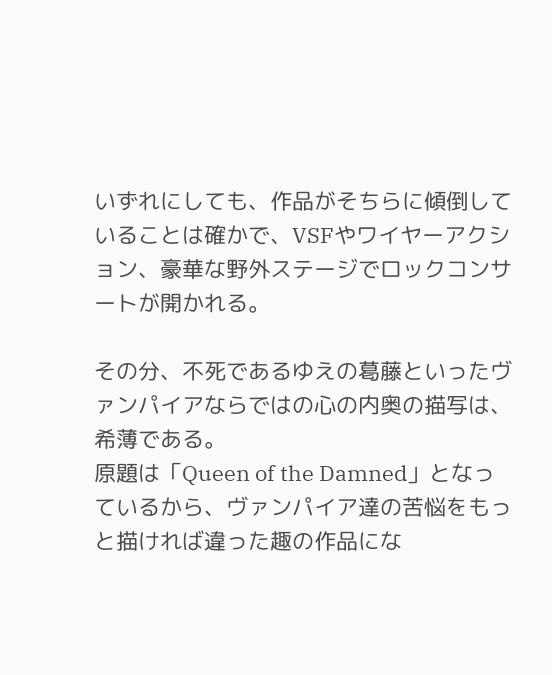いずれにしても、作品がそちらに傾倒していることは確かで、VSFやワイヤーアクション、豪華な野外ステージでロックコンサートが開かれる。

その分、不死であるゆえの葛藤といったヴァンパイアならではの心の内奥の描写は、希薄である。
原題は「Queen of the Damned」となっているから、ヴァンパイア達の苦悩をもっと描ければ違った趣の作品にな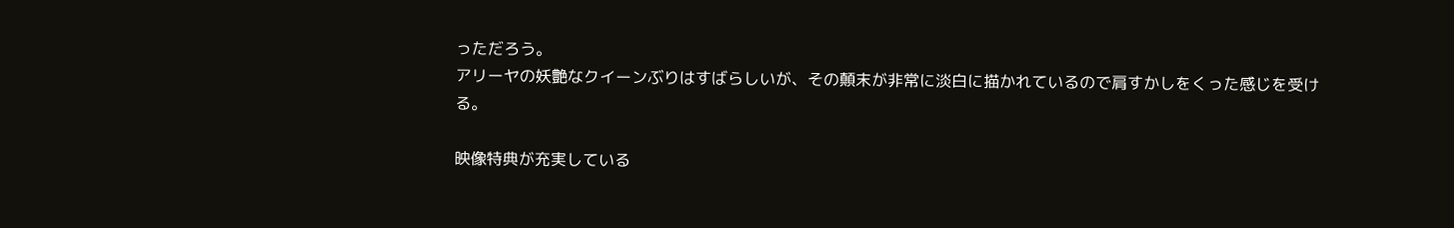っただろう。
アリーヤの妖艶なクイーンぶりはすばらしいが、その顛末が非常に淡白に描かれているので肩すかしをくった感じを受ける。

映像特典が充実している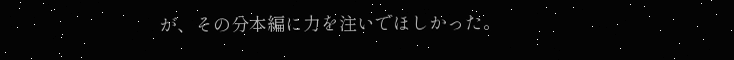が、その分本編に力を注いでほしかった。